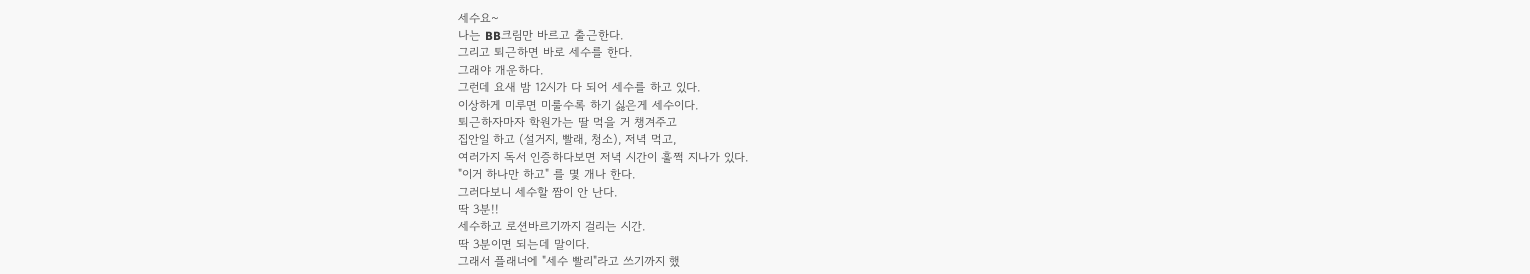세수요~
나는 BB크림만 바르고 출근한다.
그리고 퇴근하면 바로 세수를 한다.
그래야 개운하다.
그런데 요새 밤 12시가 다 되어 세수를 하고 있다.
이상하게 미루면 미룰수록 하기 싫은게 세수이다.
퇴근하자마자 학원가는 딸 먹을 거 챙겨주고
집안일 하고 (설거지, 빨래, 청소), 저녁 먹고,
여러가지 독서 인증하다보면 저녁 시간이 훌쩍 지나가 있다.
"이거 하나만 하고" 를 몇 개나 한다.
그러다보니 세수할 짬이 안 난다.
딱 3분!!
세수하고 로션바르기까지 걸리는 시간.
딱 3분이면 되는데 말이다.
그래서 플래너에 "세수 빨리"라고 쓰기까지 했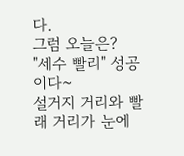다.
그럼 오늘은?
"세수 빨리" 성공이다~
설거지 거리와 빨래 거리가 눈에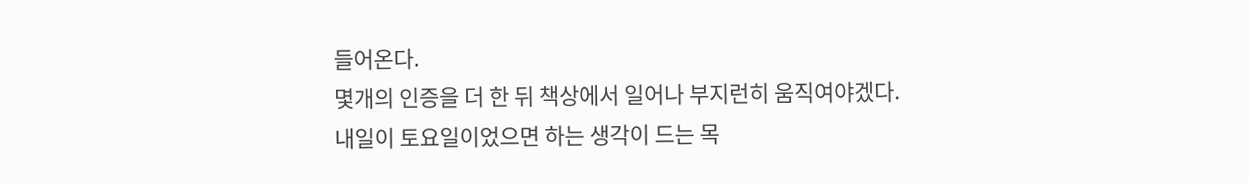들어온다.
몇개의 인증을 더 한 뒤 책상에서 일어나 부지런히 움직여야겠다.
내일이 토요일이었으면 하는 생각이 드는 목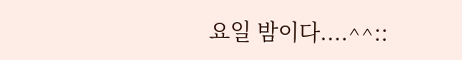요일 밤이다....^^::